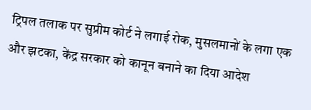ट्रिपल तलाक पर सुप्रीम कोर्ट ने लगाई रोक, मुसलमानों के लगा एक और झटका, केंद्र सरकार को कानून बनाने का दिया आदेश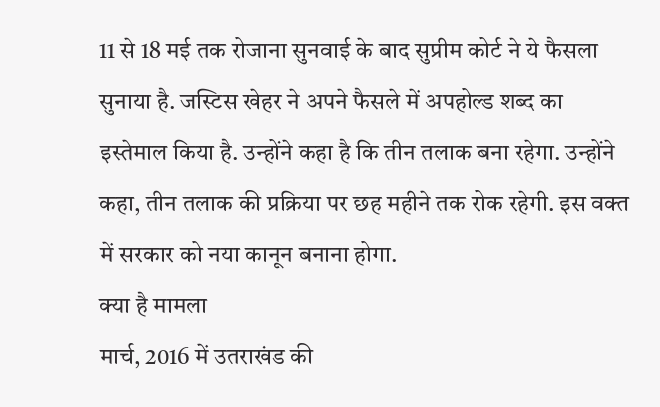11 से 18 मई तक रोजाना सुनवाई के बाद सुप्रीम कोर्ट ने ये फैसला सुनाया है. जस्टिस खेहर ने अपने फैसले में अपहोल्ड शब्द का इस्तेमाल किया है. उन्होंने कहा है कि तीन तलाक बना रहेगा. उन्होंने कहा, तीन तलाक की प्रक्रिया पर छह महीने तक रोक रहेगी. इस वक्त में सरकार को नया कानून बनाना होगा.
क्या है मामला
मार्च, 2016 में उतराखंड की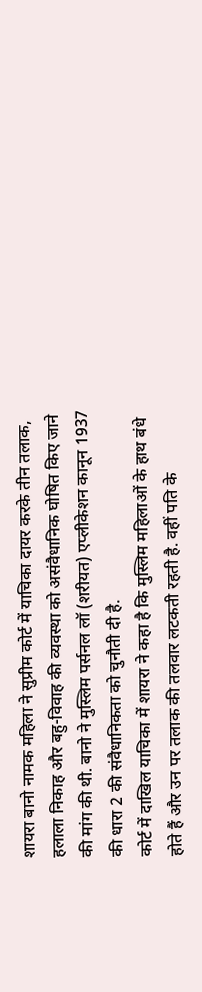शायरा बानो नामक महिला ने सुप्रीम कोर्ट में याचिका दायर करके तीन तलाक, हलाला निकाह और बहु-विवाह की व्यवस्था को असंवैधानिक घोषित किए जाने की मांग की थी. बानो ने मुस्लिम पर्सनल लॉ (शरीयत) एप्लीकेशन कानून 1937 की धारा 2 की संवैधानिकता को चुनौती दी है.
कोर्ट में दाखिल याचिका में शायरा ने कहा है कि मुस्लिम महिलाओं के हाथ बंधे होते हैं और उन पर तलाक की तलवार लटकती रहती है. वहीं पति के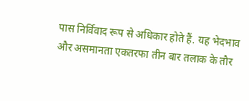पास निर्विवाद रूप से अधिकार होते हैं. यह भेदभाव और असमानता एकतरफा तीन बार तलाक के तौर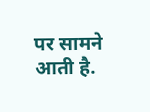पर सामने आती है.